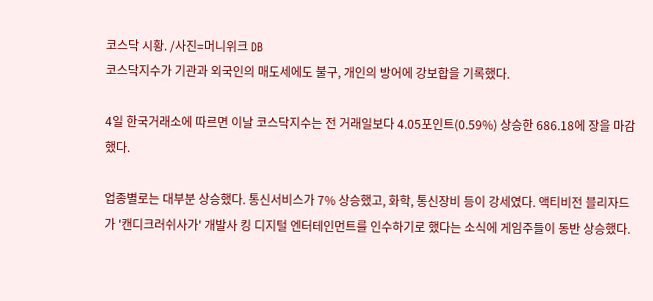코스닥 시황. /사진=머니위크 DB
코스닥지수가 기관과 외국인의 매도세에도 불구, 개인의 방어에 강보합을 기록했다.

4일 한국거래소에 따르면 이날 코스닥지수는 전 거래일보다 4.05포인트(0.59%) 상승한 686.18에 장을 마감했다.

업종별로는 대부분 상승했다. 통신서비스가 7% 상승했고, 화학, 통신장비 등이 강세였다. 액티비전 블리자드가 '캔디크러쉬사가' 개발사 킹 디지털 엔터테인먼트를 인수하기로 했다는 소식에 게임주들이 동반 상승했다.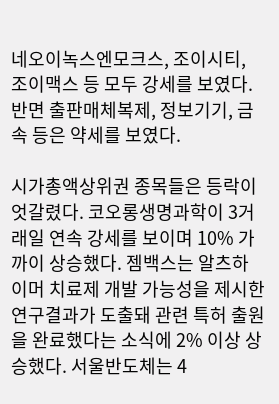네오이녹스엔모크스, 조이시티, 조이맥스 등 모두 강세를 보였다. 반면 출판매체복제, 정보기기, 금속 등은 약세를 보였다.

시가총액상위권 종목들은 등락이 엇갈렸다. 코오롱생명과학이 3거래일 연속 강세를 보이며 10% 가까이 상승했다. 젬백스는 알츠하이머 치료제 개발 가능성을 제시한 연구결과가 도출돼 관련 특허 출원을 완료했다는 소식에 2% 이상 상승했다. 서울반도체는 4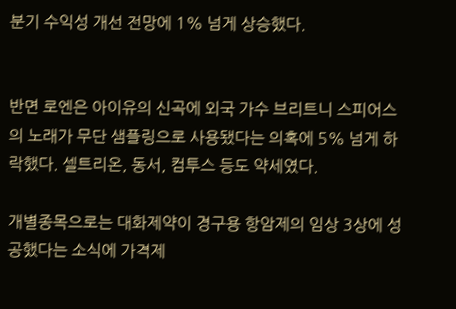분기 수익성 개선 전망에 1% 넘게 상승했다.


반면 로엔은 아이유의 신곡에 외국 가수 브리트니 스피어스의 노래가 무단 샘플링으로 사용됐다는 의혹에 5% 넘게 하락했다. 셀트리온, 동서, 컴투스 등도 약세였다.

개별종목으로는 대화제약이 경구용 항암제의 임상 3상에 성공했다는 소식에 가격제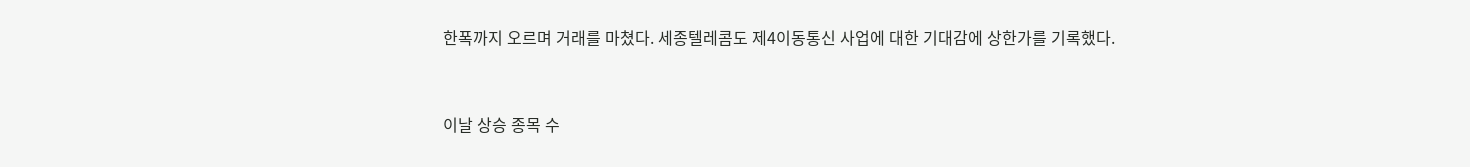한폭까지 오르며 거래를 마쳤다. 세종텔레콤도 제4이동통신 사업에 대한 기대감에 상한가를 기록했다.


이날 상승 종목 수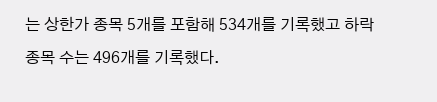는 상한가 종목 5개를 포함해 534개를 기록했고 하락 종목 수는 496개를 기록했다.